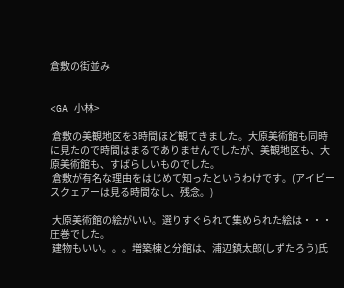倉敷の街並み


<GA 小林>

 倉敷の美観地区を3時間ほど観てきました。大原美術館も同時に見たので時間はまるでありませんでしたが、美観地区も、大原美術館も、すばらしいものでした。
 倉敷が有名な理由をはじめて知ったというわけです。(アイビースクェアーは見る時間なし、残念。)

 大原美術館の絵がいい。選りすぐられて集められた絵は・・・圧巻でした。
 建物もいい。。。増築棟と分館は、浦辺鎮太郎(しずたろう)氏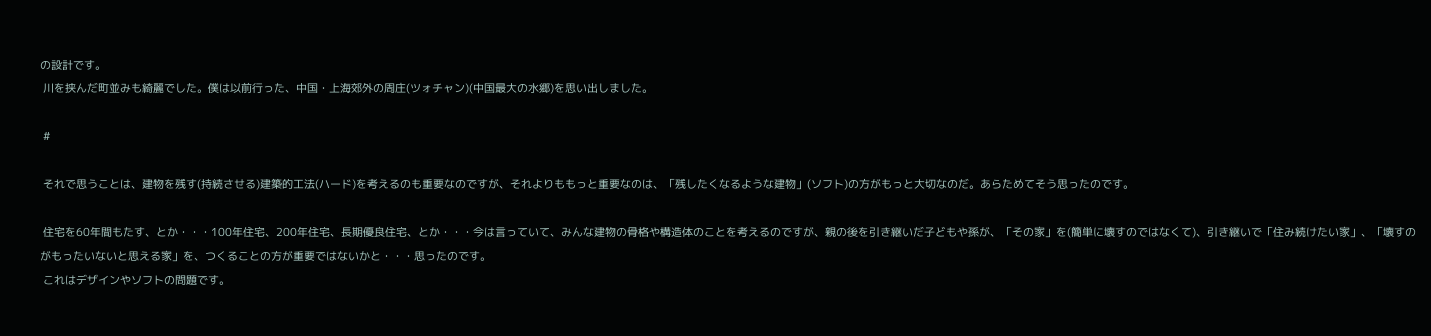の設計です。
 川を挟んだ町並みも綺麗でした。僕は以前行った、中国・上海郊外の周庄(ツォチャン)(中国最大の水郷)を思い出しました。

 #

 それで思うことは、建物を残す(持続させる)建築的工法(ハード)を考えるのも重要なのですが、それよりももっと重要なのは、「残したくなるような建物」(ソフト)の方がもっと大切なのだ。あらためてそう思ったのです。

 住宅を60年間もたす、とか・・・100年住宅、200年住宅、長期優良住宅、とか・・・今は言っていて、みんな建物の骨格や構造体のことを考えるのですが、親の後を引き継いだ子どもや孫が、「その家」を(簡単に壊すのではなくて)、引き継いで「住み続けたい家」、「壊すのがもったいないと思える家」を、つくることの方が重要ではないかと・・・思ったのです。
 これはデザインやソフトの問題です。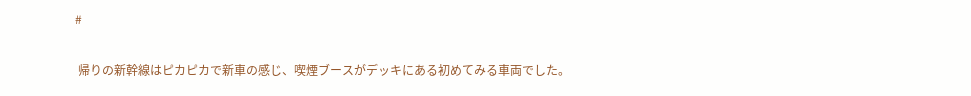#

 帰りの新幹線はピカピカで新車の感じ、喫煙ブースがデッキにある初めてみる車両でした。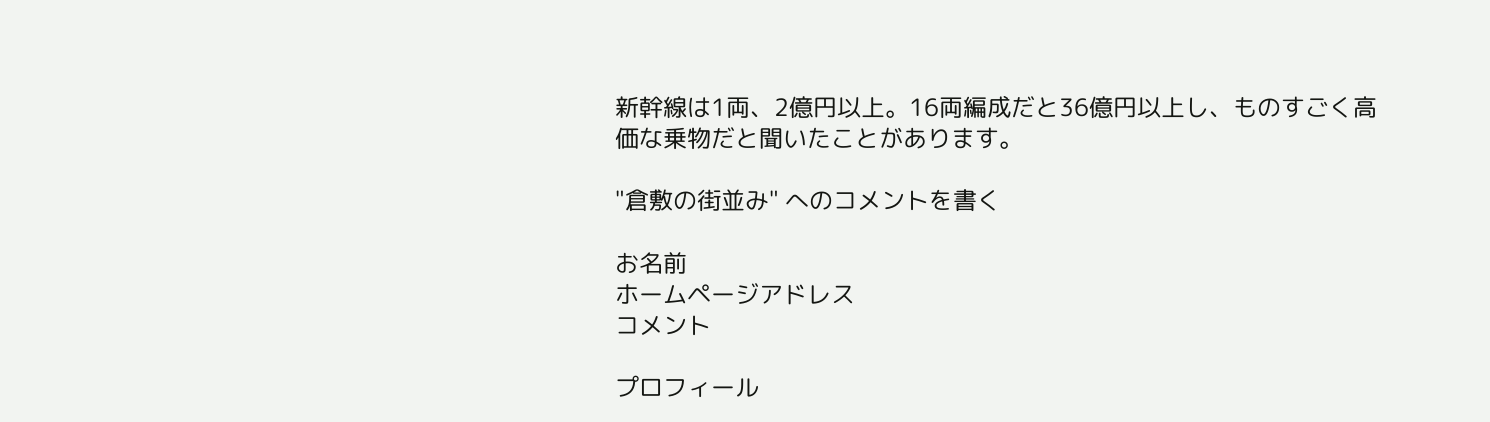新幹線は1両、2億円以上。16両編成だと36億円以上し、ものすごく高価な乗物だと聞いたことがあります。

"倉敷の街並み" へのコメントを書く

お名前
ホームページアドレス
コメント

プロフィール